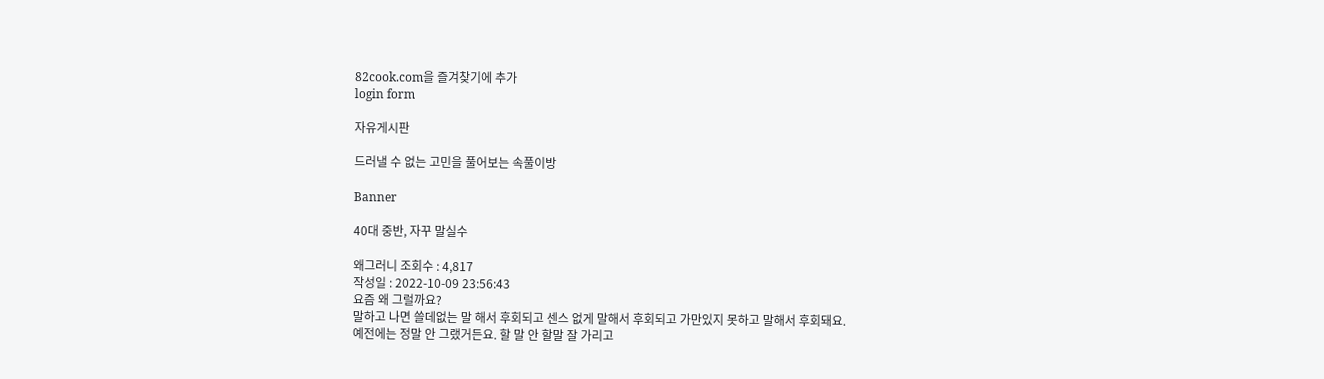82cook.com을 즐겨찾기에 추가
login form

자유게시판

드러낼 수 없는 고민을 풀어보는 속풀이방

Banner

40대 중반, 자꾸 말실수

왜그러니 조회수 : 4,817
작성일 : 2022-10-09 23:56:43
요즘 왜 그럴까요?
말하고 나면 쓸데없는 말 해서 후회되고 센스 없게 말해서 후회되고 가만있지 못하고 말해서 후회돼요.
예전에는 정말 안 그랬거든요. 할 말 안 할말 잘 가리고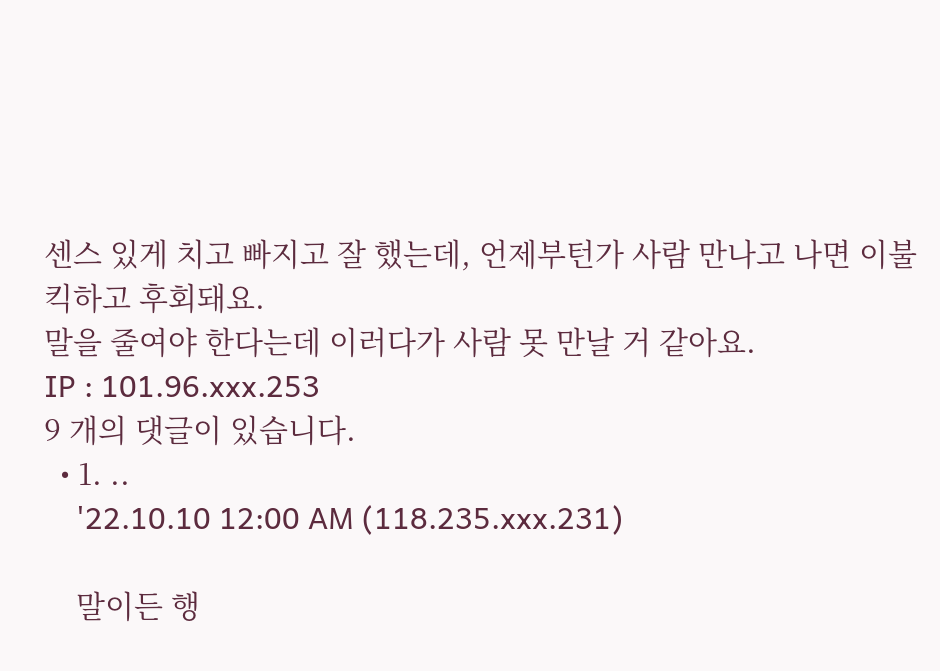센스 있게 치고 빠지고 잘 했는데, 언제부턴가 사람 만나고 나면 이불킥하고 후회돼요.
말을 줄여야 한다는데 이러다가 사람 못 만날 거 같아요.
IP : 101.96.xxx.253
9 개의 댓글이 있습니다.
  • 1. ..
    '22.10.10 12:00 AM (118.235.xxx.231)

    말이든 행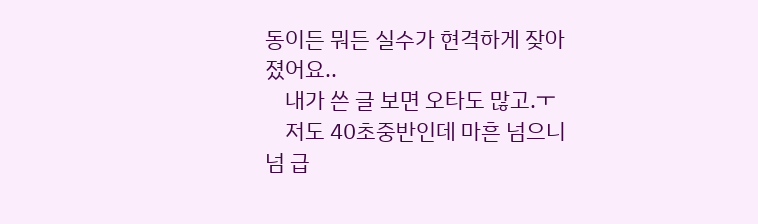동이든 뭐든 실수가 현격하게 잦아졌어요..
    내가 쓴 글 보면 오타도 많고.ㅜ
    저도 40초중반인데 마흔 넘으니 넘 급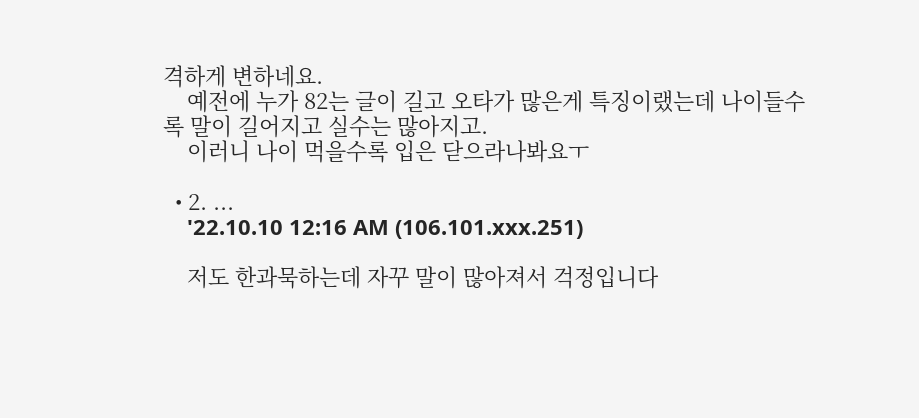격하게 변하네요.
    예전에 누가 82는 글이 길고 오타가 많은게 특징이랬는데 나이들수록 말이 길어지고 실수는 많아지고.
    이러니 나이 먹을수록 입은 닫으라나봐요ㅜ

  • 2. ...
    '22.10.10 12:16 AM (106.101.xxx.251)

    저도 한과묵하는데 자꾸 말이 많아져서 걱정입니다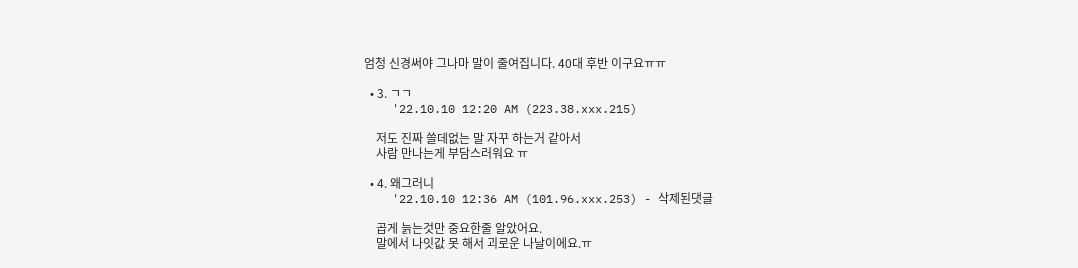엄청 신경써야 그나마 말이 줄여집니다. 40대 후반 이구요ㅠㅠ

  • 3. ㄱㄱ
    '22.10.10 12:20 AM (223.38.xxx.215)

    저도 진짜 쓸데없는 말 자꾸 하는거 같아서
    사람 만나는게 부담스러워요 ㅠ

  • 4. 왜그러니
    '22.10.10 12:36 AM (101.96.xxx.253) - 삭제된댓글

    곱게 늙는것만 중요한줄 알았어요.
    말에서 나잇값 못 해서 괴로운 나날이에요.ㅠ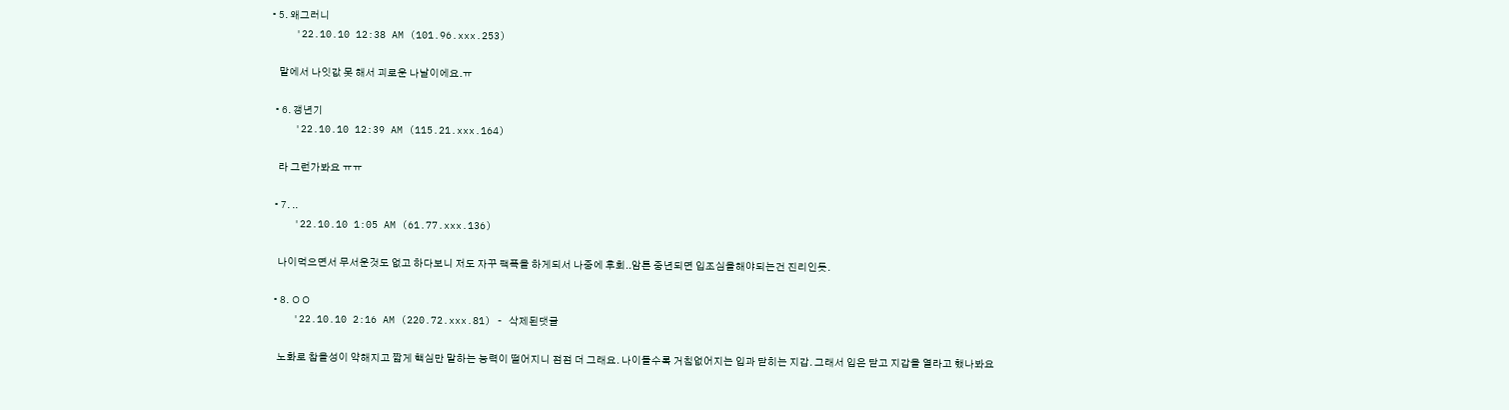• 5. 왜그러니
    '22.10.10 12:38 AM (101.96.xxx.253)

    말에서 나잇값 못 해서 괴로운 나날이에요.ㅠ

  • 6. 갱년기
    '22.10.10 12:39 AM (115.21.xxx.164)

    라 그런가봐요 ㅠㅠ

  • 7. ..
    '22.10.10 1:05 AM (61.77.xxx.136)

    나이먹으면서 무서운것도 없고 하다보니 저도 자꾸 팩폭을 하게되서 나중에 후회..암튼 중년되면 입조심을해야되는건 진리인듯.

  • 8. ㅇㅇ
    '22.10.10 2:16 AM (220.72.xxx.81) - 삭제된댓글

    노화로 참을성이 약해지고 짧게 핵심만 말하는 능력이 떨어지니 점점 더 그래요. 나이들수록 거침없어지는 입과 닫히는 지갑. 그래서 입은 닫고 지갑을 열라고 했나봐요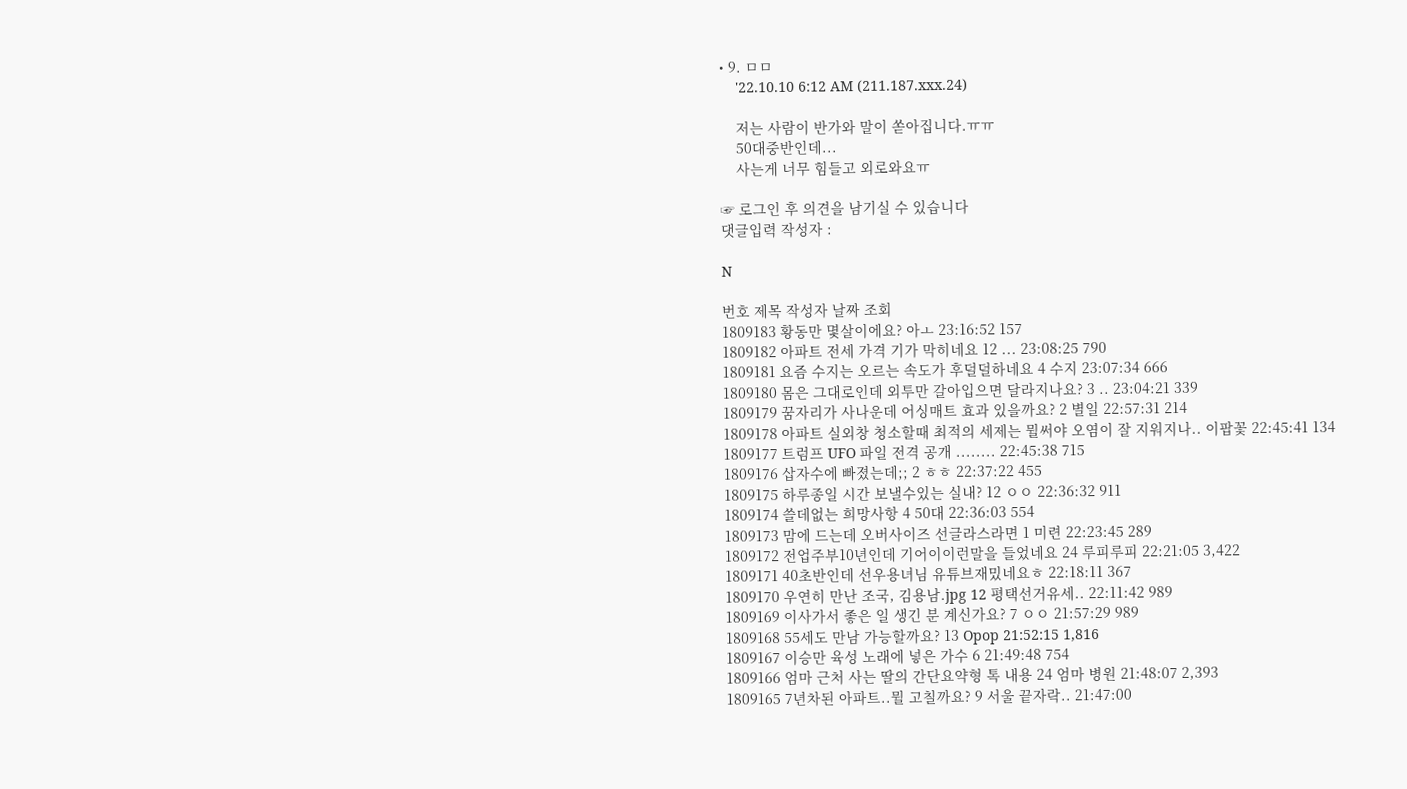• 9. ㅁㅁ
    '22.10.10 6:12 AM (211.187.xxx.24)

    저는 사람이 반가와 말이 쏟아집니다.ㅠㅠ
    50대중반인데...
    사는게 너무 힘들고 외로와요ㅠ

☞ 로그인 후 의견을 남기실 수 있습니다
댓글입력 작성자 :

N

번호 제목 작성자 날짜 조회
1809183 황동만 몇살이에요? 아ㅗ 23:16:52 157
1809182 아파트 전세 가격 기가 막히네요 12 ... 23:08:25 790
1809181 요즘 수지는 오르는 속도가 후덜덜하네요 4 수지 23:07:34 666
1809180 몸은 그대로인데 외투만 갈아입으면 달라지나요? 3 .. 23:04:21 339
1809179 꿈자리가 사나운데 어싱매트 효과 있을까요? 2 별일 22:57:31 214
1809178 아파트 실외창 청소할때 최적의 세제는 뭘써야 오염이 잘 지워지나.. 이팝꽃 22:45:41 134
1809177 트럼프 UFO 파일 전격 공개 ........ 22:45:38 715
1809176 삽자수에 빠졌는데;; 2 ㅎㅎ 22:37:22 455
1809175 하루종일 시간 보낼수있는 실내? 12 ㅇㅇ 22:36:32 911
1809174 쓸데없는 희망사항 4 50대 22:36:03 554
1809173 맘에 드는데 오버사이즈 선글라스라면 1 미련 22:23:45 289
1809172 전업주부10년인데 기어이이런말을 들었네요 24 루피루피 22:21:05 3,422
1809171 40초반인데 선우용녀님 유튜브재밌네요ㅎ 22:18:11 367
1809170 우연히 만난 조국, 김용남.jpg 12 평택선거유세.. 22:11:42 989
1809169 이사가서 좋은 일 생긴 분 계신가요? 7 ㅇㅇ 21:57:29 989
1809168 55세도 만남 가능할까요? 13 Opop 21:52:15 1,816
1809167 이승만 육성 노래에 넣은 가수 6 21:49:48 754
1809166 엄마 근처 사는 딸의 간단요약형 톡 내용 24 엄마 병원 21:48:07 2,393
1809165 7년차된 아파트..뭘 고칠까요? 9 서울 끝자락.. 21:47:00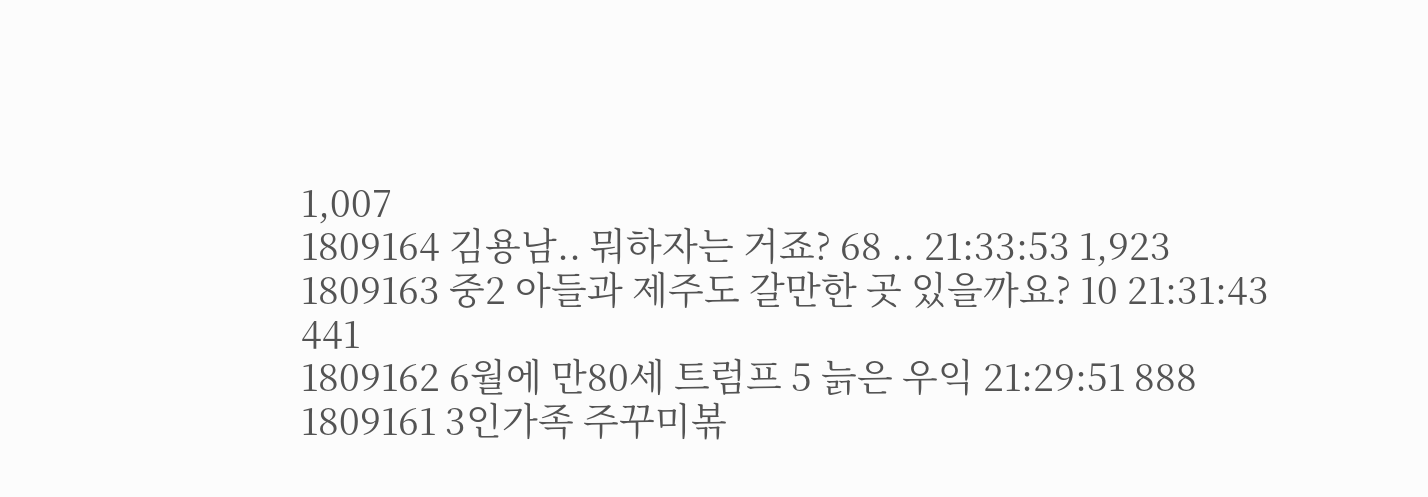1,007
1809164 김용남.. 뭐하자는 거죠? 68 .. 21:33:53 1,923
1809163 중2 아들과 제주도 갈만한 곳 있을까요? 10 21:31:43 441
1809162 6월에 만80세 트럼프 5 늙은 우익 21:29:51 888
1809161 3인가족 주꾸미볶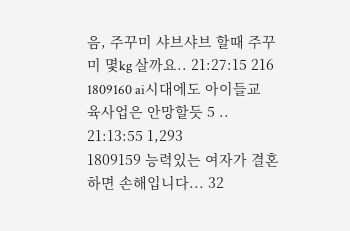음, 주꾸미 샤브샤브 할때 주꾸미 몇kg 살까요.. 21:27:15 216
1809160 ai시대에도 아이들교육사업은 안망할듯 5 .. 21:13:55 1,293
1809159 능력있는 여자가 결혼하면 손해입니다... 32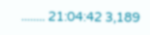........ 21:04:42 3,189